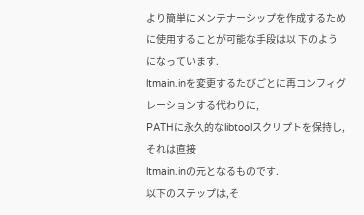より簡単にメンテナーシップを作成するために使用することが可能な手段は以 下のようになっています.
ltmain.inを変更するたびごとに再コンフィグレーションする代わりに,
PATHに永久的なlibtoolスクリプトを保持し,それは直接
ltmain.inの元となるものです.
以下のステップは,そ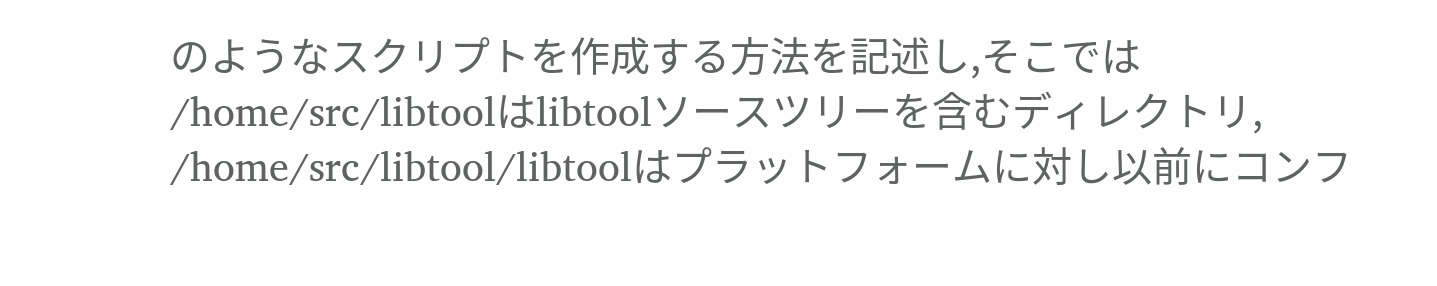のようなスクリプトを作成する方法を記述し,そこでは
/home/src/libtoolはlibtoolソースツリーを含むディレクトリ,
/home/src/libtool/libtoolはプラットフォームに対し以前にコンフ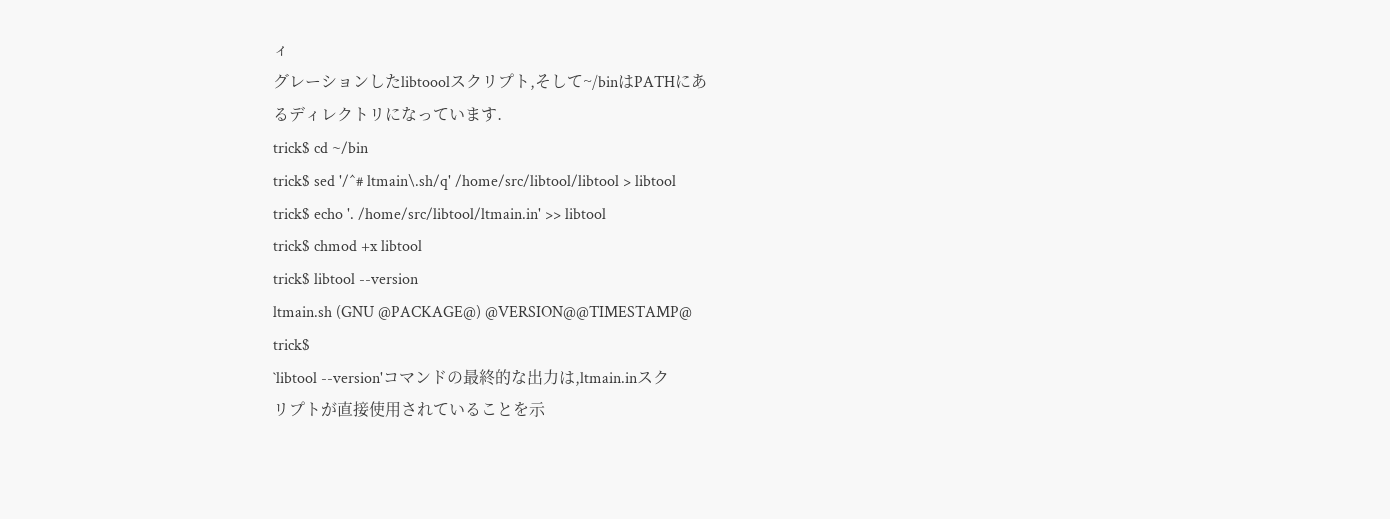ィ
グレーションしたlibtooolスクリプト,そして~/binはPATHにあ
るディレクトリになっています.
trick$ cd ~/bin
trick$ sed '/^# ltmain\.sh/q' /home/src/libtool/libtool > libtool
trick$ echo '. /home/src/libtool/ltmain.in' >> libtool
trick$ chmod +x libtool
trick$ libtool --version
ltmain.sh (GNU @PACKAGE@) @VERSION@@TIMESTAMP@
trick$
`libtool --version'コマンドの最終的な出力は,ltmain.inスク
リプトが直接使用されていることを示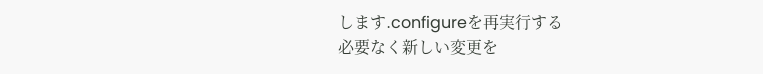します.configureを再実行する
必要なく新しい変更を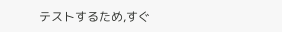テストするため,すぐ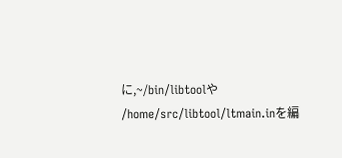に,~/bin/libtoolや
/home/src/libtool/ltmain.inを編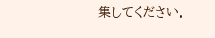集してください.